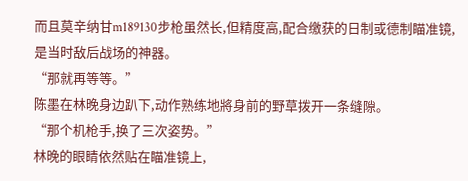而且莫辛纳甘m189130步枪虽然长,但精度高,配合缴获的日制或德制瞄准镜,是当时敌后战场的神器。
“那就再等等。”
陈墨在林晚身边趴下,动作熟练地將身前的野草拨开一条缝隙。
“那个机枪手,换了三次姿势。”
林晚的眼睛依然贴在瞄准镜上,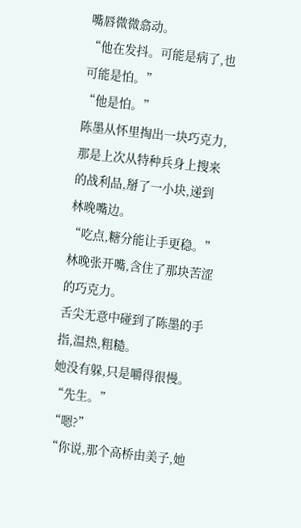嘴唇微微翕动。
“他在发抖。可能是病了,也可能是怕。”
“他是怕。”
陈墨从怀里掏出一块巧克力,那是上次从特种兵身上搜来的战利品,掰了一小块,递到林晚嘴边。
“吃点,糖分能让手更稳。”
林晚张开嘴,含住了那块苦涩的巧克力。
舌尖无意中碰到了陈墨的手指,温热,粗糙。
她没有躲,只是嚼得很慢。
“先生。”
“嗯?”
“你说,那个高桥由美子,她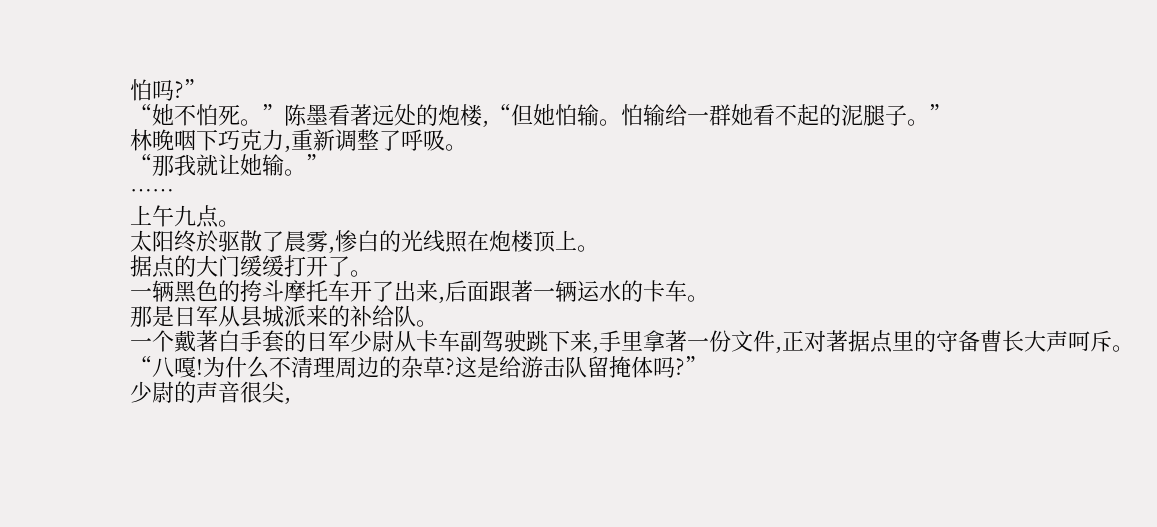怕吗?”
“她不怕死。”陈墨看著远处的炮楼,“但她怕输。怕输给一群她看不起的泥腿子。”
林晚咽下巧克力,重新调整了呼吸。
“那我就让她输。”
……
上午九点。
太阳终於驱散了晨雾,惨白的光线照在炮楼顶上。
据点的大门缓缓打开了。
一辆黑色的挎斗摩托车开了出来,后面跟著一辆运水的卡车。
那是日军从县城派来的补给队。
一个戴著白手套的日军少尉从卡车副驾驶跳下来,手里拿著一份文件,正对著据点里的守备曹长大声呵斥。
“八嘎!为什么不清理周边的杂草?这是给游击队留掩体吗?”
少尉的声音很尖,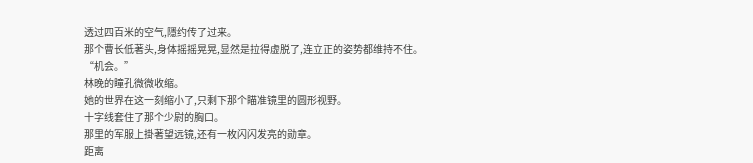透过四百米的空气,隱约传了过来。
那个曹长低著头,身体摇摇晃晃,显然是拉得虚脱了,连立正的姿势都维持不住。
“机会。”
林晚的瞳孔微微收缩。
她的世界在这一刻缩小了,只剩下那个瞄准镜里的圆形视野。
十字线套住了那个少尉的胸口。
那里的军服上掛著望远镜,还有一枚闪闪发亮的勋章。
距离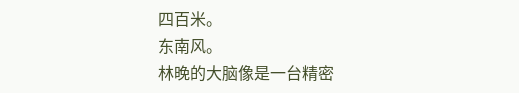四百米。
东南风。
林晚的大脑像是一台精密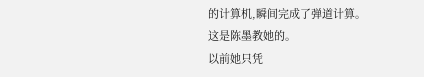的计算机,瞬间完成了弹道计算。
这是陈墨教她的。
以前她只凭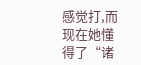感觉打,而现在她懂得了“诸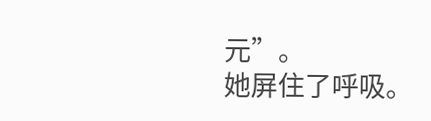元”。
她屏住了呼吸。